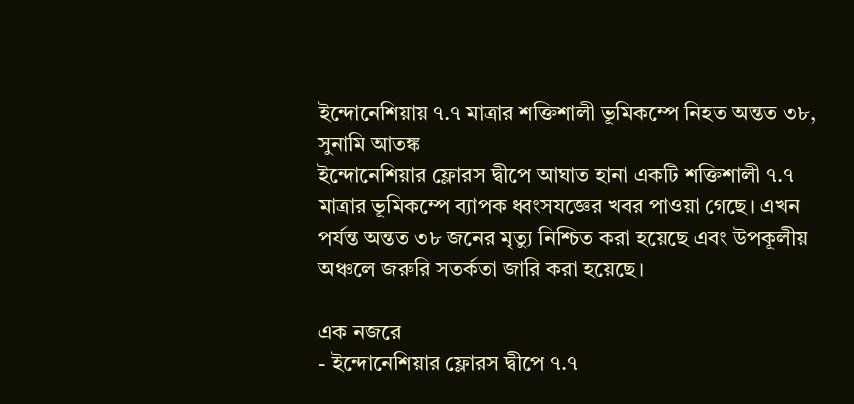ইন্দোনেশিয়ায় ৭.৭ মাত্রার শক্তিশালী ভূমিকম্পে নিহত অন্তত ৩৮, সুনামি আতঙ্ক
ইন্দোনেশিয়ার ফ্লোরস দ্বীপে আঘাত হানা একটি শক্তিশালী ৭.৭ মাত্রার ভূমিকম্পে ব্যাপক ধ্বংসযজ্ঞের খবর পাওয়া গেছে। এখন পর্যন্ত অন্তত ৩৮ জনের মৃত্যু নিশ্চিত করা হয়েছে এবং উপকূলীয় অঞ্চলে জরুরি সতর্কতা জারি করা হয়েছে।

এক নজরে
- ইন্দোনেশিয়ার ফ্লোরস দ্বীপে ৭.৭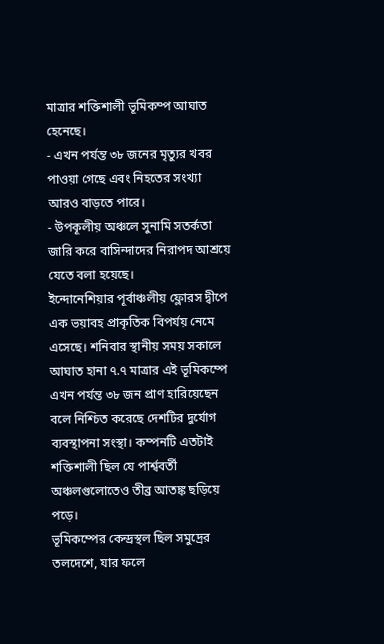মাত্রার শক্তিশালী ভূমিকম্প আঘাত হেনেছে।
- এখন পর্যন্ত ৩৮ জনের মৃত্যুর খবর পাওয়া গেছে এবং নিহতের সংখ্যা আরও বাড়তে পারে।
- উপকূলীয় অঞ্চলে সুনামি সতর্কতা জারি করে বাসিন্দাদের নিরাপদ আশ্রয়ে যেতে বলা হয়েছে।
ইন্দোনেশিয়ার পূর্বাঞ্চলীয় ফ্লোরস দ্বীপে এক ভয়াবহ প্রাকৃতিক বিপর্যয় নেমে এসেছে। শনিবার স্থানীয় সময় সকালে আঘাত হানা ৭.৭ মাত্রার এই ভূমিকম্পে এখন পর্যন্ত ৩৮ জন প্রাণ হারিয়েছেন বলে নিশ্চিত করেছে দেশটির দুর্যোগ ব্যবস্থাপনা সংস্থা। কম্পনটি এতটাই শক্তিশালী ছিল যে পার্শ্ববর্তী অঞ্চলগুলোতেও তীব্র আতঙ্ক ছড়িয়ে পড়ে।
ভূমিকম্পের কেন্দ্রস্থল ছিল সমুদ্রের তলদেশে, যার ফলে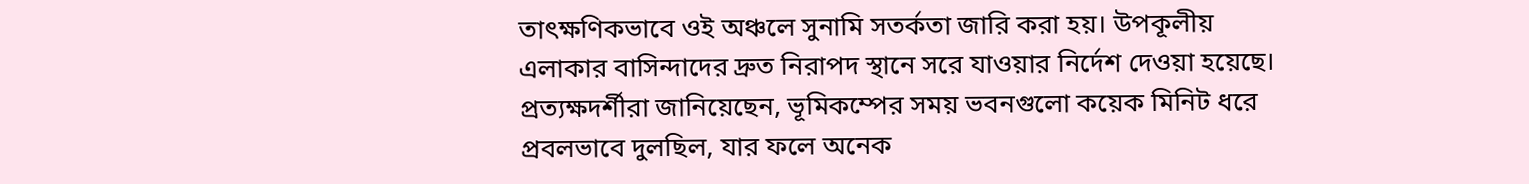তাৎক্ষণিকভাবে ওই অঞ্চলে সুনামি সতর্কতা জারি করা হয়। উপকূলীয় এলাকার বাসিন্দাদের দ্রুত নিরাপদ স্থানে সরে যাওয়ার নির্দেশ দেওয়া হয়েছে। প্রত্যক্ষদর্শীরা জানিয়েছেন, ভূমিকম্পের সময় ভবনগুলো কয়েক মিনিট ধরে প্রবলভাবে দুলছিল, যার ফলে অনেক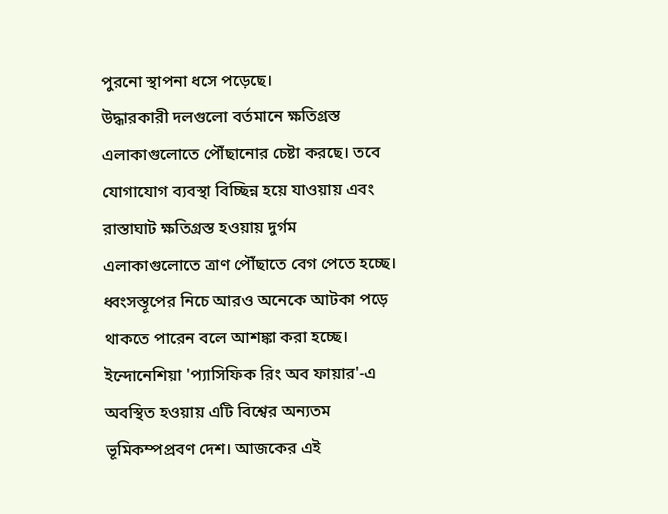পুরনো স্থাপনা ধসে পড়েছে।
উদ্ধারকারী দলগুলো বর্তমানে ক্ষতিগ্রস্ত এলাকাগুলোতে পৌঁছানোর চেষ্টা করছে। তবে যোগাযোগ ব্যবস্থা বিচ্ছিন্ন হয়ে যাওয়ায় এবং রাস্তাঘাট ক্ষতিগ্রস্ত হওয়ায় দুর্গম এলাকাগুলোতে ত্রাণ পৌঁছাতে বেগ পেতে হচ্ছে। ধ্বংসস্তূপের নিচে আরও অনেকে আটকা পড়ে থাকতে পারেন বলে আশঙ্কা করা হচ্ছে।
ইন্দোনেশিয়া 'প্যাসিফিক রিং অব ফায়ার'-এ অবস্থিত হওয়ায় এটি বিশ্বের অন্যতম ভূমিকম্পপ্রবণ দেশ। আজকের এই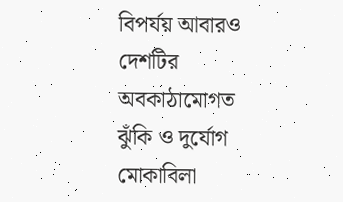বিপর্যয় আবারও দেশটির অবকাঠামোগত ঝুঁকি ও দুর্যোগ মোকাবিলা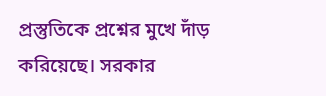প্রস্তুতিকে প্রশ্নের মুখে দাঁড় করিয়েছে। সরকার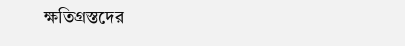ক্ষতিগ্রস্তদের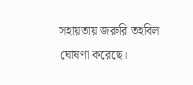সহায়তায় জরুরি তহবিল ঘোষণা করেছে।